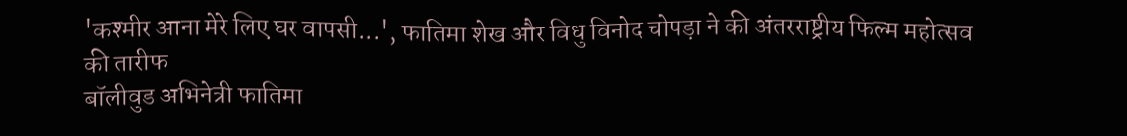'कश्मीर आना मेरे लिए घर वापसी...', फातिमा शेख और विधु विनोद चोपड़ा ने की अंतरराष्ट्रीय फिल्म महोत्सव की तारीफ
बॉलीवुड अभिनेत्री फातिमा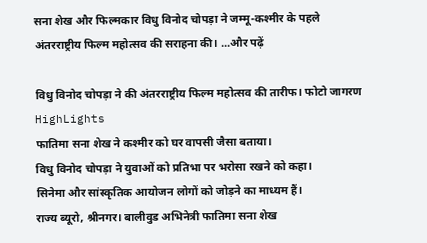सना शेख और फिल्मकार विधु विनोद चोपड़ा ने जम्मू-कश्मीर के पहले अंतरराष्ट्रीय फिल्म महोत्सव की सराहना की। ...और पढ़ें

विधु विनोद चोपड़ा ने की अंतरराष्ट्रीय फिल्म महोत्सव की तारीफ। फोटो जागरण
HighLights
फातिमा सना शेख ने कश्मीर को घर वापसी जैसा बताया।
विधु विनोद चोपड़ा ने युवाओं को प्रतिभा पर भरोसा रखने को कहा।
सिनेमा और सांस्कृतिक आयोजन लोगों को जोड़ने का माध्यम हैं।
राज्य ब्यूरो, श्रीनगर। बालीवुड अभिनेत्री फातिमा सना शेख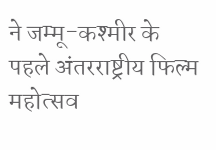ने जम्मू-कश्मीर के पहले अंतरराष्ट्रीय फिल्म महोत्सव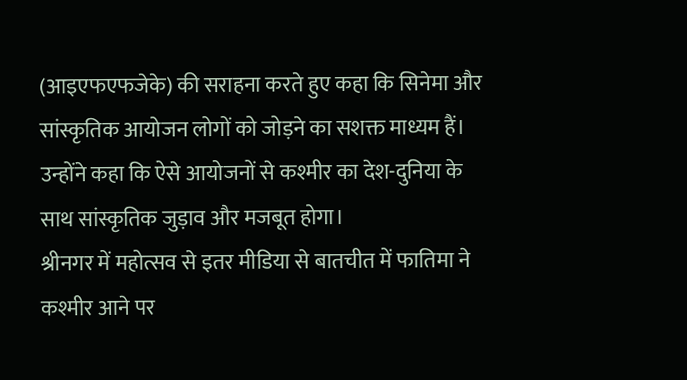(आइएफएफजेके) की सराहना करते हुए कहा कि सिनेमा और सांस्कृतिक आयोजन लोगों को जोड़ने का सशक्त माध्यम हैं। उन्होंने कहा कि ऐसे आयोजनों से कश्मीर का देश-दुनिया के साथ सांस्कृतिक जुड़ाव और मजबूत होगा।
श्रीनगर में महोत्सव से इतर मीडिया से बातचीत में फातिमा ने कश्मीर आने पर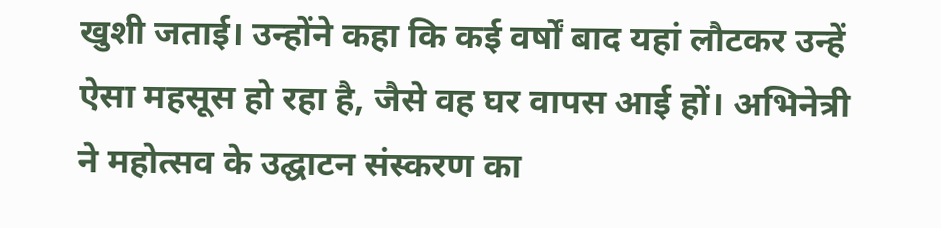खुशी जताई। उन्होंने कहा कि कई वर्षों बाद यहां लौटकर उन्हें ऐसा महसूस हो रहा है, जैसे वह घर वापस आई हों। अभिनेत्री ने महोत्सव के उद्घाटन संस्करण का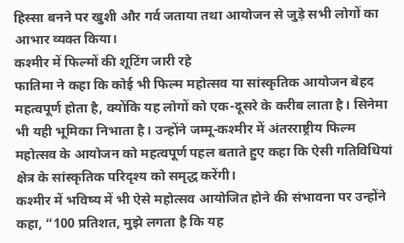हिस्सा बनने पर खुशी और गर्व जताया तथा आयोजन से जुड़े सभी लोगों का आभार व्यक्त किया।
कश्मीर में फिल्मों की शूटिंग जारी रहे
फातिमा ने कहा कि कोई भी फिल्म महोत्सव या सांस्कृतिक आयोजन बेहद महत्वपूर्ण होता है, क्योंकि यह लोगों को एक-दूसरे के करीब लाता है। सिनेमा भी यही भूमिका निभाता है। उन्होंने जम्मू-कश्मीर में अंतरराष्ट्रीय फिल्म महोत्सव के आयोजन को महत्वपूर्ण पहल बताते हुए कहा कि ऐसी गतिविधियां क्षेत्र के सांस्कृतिक परिदृश्य को समृद्ध करेंगी।
कश्मीर में भविष्य में भी ऐसे महोत्सव आयोजित होने की संभावना पर उन्होंने कहा, “100 प्रतिशत, मुझे लगता है कि यह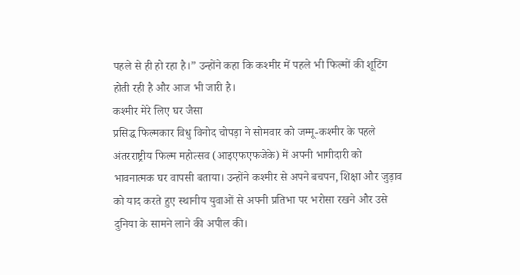पहले से ही हो रहा है।” उन्होंने कहा कि कश्मीर में पहले भी फिल्मों की शूटिंग होती रही है और आज भी जारी है।
कश्मीर मेरे लिए घर जैसा
प्रसिद्ध फिल्मकार विधु विनोद चोपड़ा ने सोमवार को जम्मू-कश्मीर के पहले अंतरराष्ट्रीय फिल्म महोत्सव (आइएफएफजेके) में अपनी भागीदारी को भावनात्मक घर वापसी बताया। उन्होंने कश्मीर से अपने बचपन, शिक्षा और जुड़ाव को याद करते हुए स्थानीय युवाओं से अपनी प्रतिभा पर भरोसा रखने और उसे दुनिया के सामने लाने की अपील की।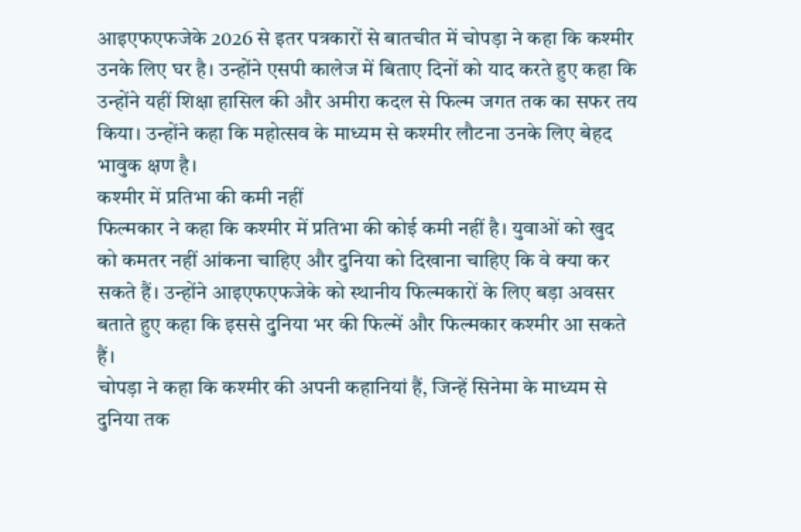आइएफएफजेके 2026 से इतर पत्रकारों से बातचीत में चोपड़ा ने कहा कि कश्मीर उनके लिए घर है। उन्होंने एसपी कालेज में बिताए दिनों को याद करते हुए कहा कि उन्होंने यहीं शिक्षा हासिल की और अमीरा कदल से फिल्म जगत तक का सफर तय किया। उन्होंने कहा कि महोत्सव के माध्यम से कश्मीर लौटना उनके लिए बेहद भावुक क्षण है।
कश्मीर में प्रतिभा की कमी नहीं
फिल्मकार ने कहा कि कश्मीर में प्रतिभा की कोई कमी नहीं है। युवाओं को खुद को कमतर नहीं आंकना चाहिए और दुनिया को दिखाना चाहिए कि वे क्या कर सकते हैं। उन्होंने आइएफएफजेके को स्थानीय फिल्मकारों के लिए बड़ा अवसर बताते हुए कहा कि इससे दुनिया भर की फिल्में और फिल्मकार कश्मीर आ सकते हैं।
चोपड़ा ने कहा कि कश्मीर की अपनी कहानियां हैं, जिन्हें सिनेमा के माध्यम से दुनिया तक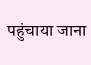पहुंचाया जाना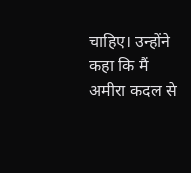चाहिए। उन्होंने कहा कि मैं अमीरा कदल से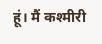हूं। मैं कश्मीरी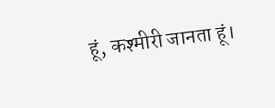हूं, कश्मीरी जानता हूं।